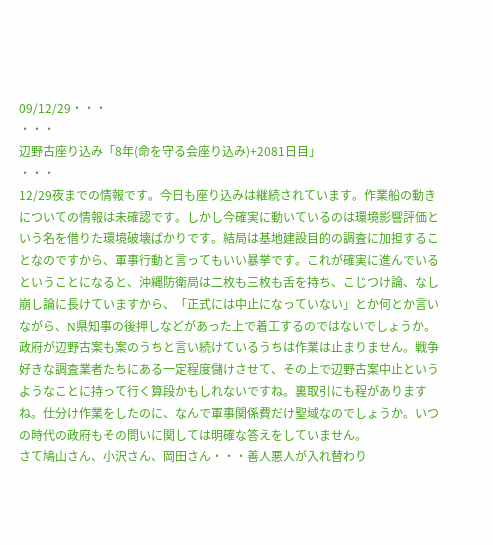09/12/29・・・
・・・
辺野古座り込み「8年(命を守る会座り込み)+2081日目」
・・・
12/29夜までの情報です。今日も座り込みは継続されています。作業船の動きについての情報は未確認です。しかし今確実に動いているのは環境影響評価という名を借りた環境破壊ばかりです。結局は基地建設目的の調査に加担することなのですから、軍事行動と言ってもいい暴挙です。これが確実に進んでいるということになると、沖縄防衛局は二枚も三枚も舌を持ち、こじつけ論、なし崩し論に長けていますから、「正式には中止になっていない」とか何とか言いながら、N県知事の後押しなどがあった上で着工するのではないでしょうか。政府が辺野古案も案のうちと言い続けているうちは作業は止まりません。戦争好きな調査業者たちにある一定程度儲けさせて、その上で辺野古案中止というようなことに持って行く算段かもしれないですね。裏取引にも程がありますね。仕分け作業をしたのに、なんで軍事関係費だけ聖域なのでしょうか。いつの時代の政府もその問いに関しては明確な答えをしていません。
さて鳩山さん、小沢さん、岡田さん・・・善人悪人が入れ替わり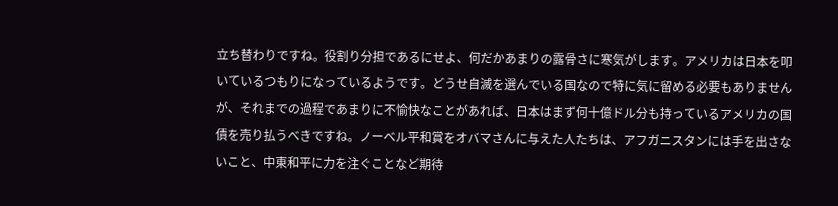立ち替わりですね。役割り分担であるにせよ、何だかあまりの露骨さに寒気がします。アメリカは日本を叩いているつもりになっているようです。どうせ自滅を選んでいる国なので特に気に留める必要もありませんが、それまでの過程であまりに不愉快なことがあれば、日本はまず何十億ドル分も持っているアメリカの国債を売り払うべきですね。ノーベル平和賞をオバマさんに与えた人たちは、アフガニスタンには手を出さないこと、中東和平に力を注ぐことなど期待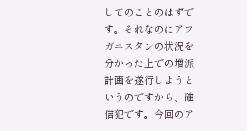してのことのはずです。それなのにアフガニスタンの状況を分かった上での増派計画を遂行しようというのですから、確信犯です。今回のア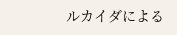ルカイダによる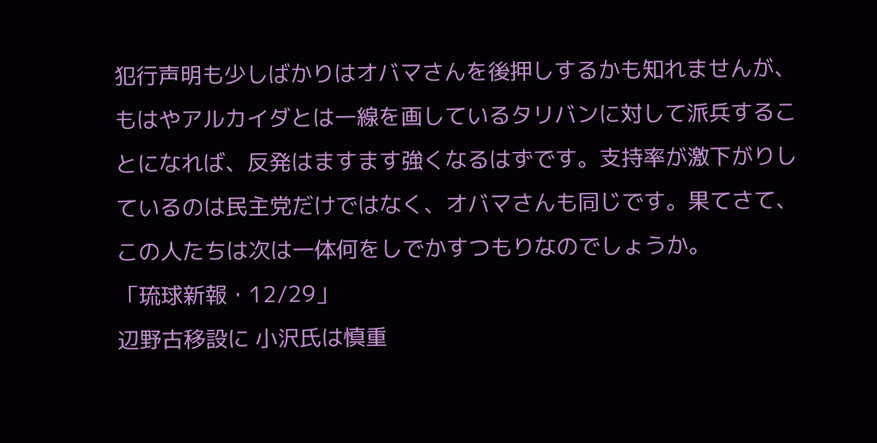犯行声明も少しばかりはオバマさんを後押しするかも知れませんが、もはやアルカイダとは一線を画しているタリバンに対して派兵することになれば、反発はますます強くなるはずです。支持率が激下がりしているのは民主党だけではなく、オバマさんも同じです。果てさて、この人たちは次は一体何をしでかすつもりなのでしょうか。
「琉球新報・12/29」
辺野古移設に 小沢氏は慎重